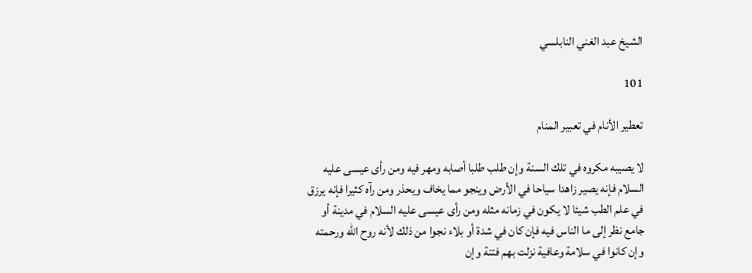الشيخ عبد الغني النابلسي

101

تعطير الأنام في تعبير المنام

لا يصيبه مكروه في تلك السنة وإن طلب طلبا أصابه ومهر فيه ومن رأى عيسى عليه السلام فإنه يصير زاهدا سياحا في الأرض وينجو مما يخاف ويحذر ومن رآه كثيرا فإنه يرزق في علم الطب شيئا لا يكون في زمانه مثله ومن رأى عيسى عليه السلام في مدينة أو جامع نظر إلى ما الناس فيه فإن كان في شدة أو بلاء نجوا من ذلك لأنه روح الله ورحمته وإن كانوا في سلامة وعافية نزلت بهم فتنة وإن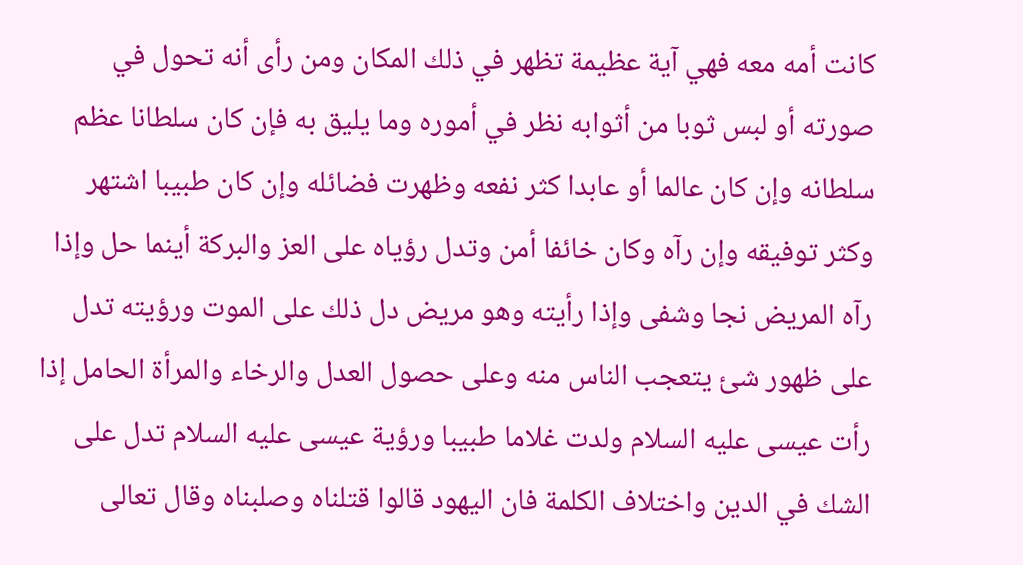كانت أمه معه فهي آية عظيمة تظهر في ذلك المكان ومن رأى أنه تحول في صورته أو لبس ثوبا من أثوابه نظر في أموره وما يليق به فإن كان سلطانا عظم سلطانه وإن كان عالما أو عابدا كثر نفعه وظهرت فضائله وإن كان طبيبا اشتهر وكثر توفيقه وإن رآه وكان خائفا أمن وتدل رؤياه على العز والبركة أينما حل وإذا رآه المريض نجا وشفى وإذا رأيته وهو مريض دل ذلك على الموت ورؤيته تدل على ظهور شئ يتعجب الناس منه وعلى حصول العدل والرخاء والمرأة الحامل إذا رأت عيسى عليه السلام ولدت غلاما طبيبا ورؤية عيسى عليه السلام تدل على الشك في الدين واختلاف الكلمة فان اليهود قالوا قتلناه وصلبناه وقال تعالى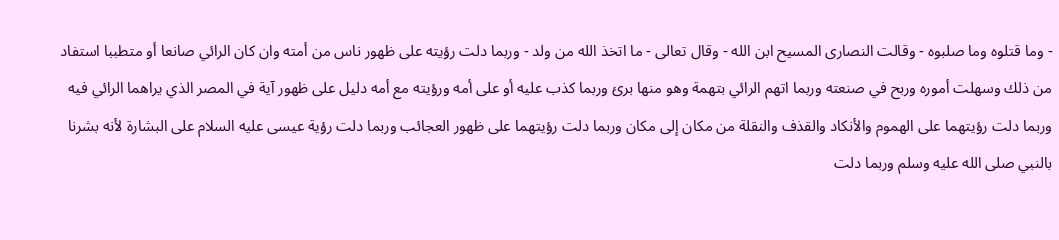- وما قتلوه وما صلبوه - وقالت النصارى المسيح ابن الله - وقال تعالى - ما اتخذ الله من ولد - وربما دلت رؤيته على ظهور ناس من أمته وان كان الرائي صانعا أو متطببا استفاد من ذلك وسهلت أموره وربح في صنعته وربما اتهم الرائي بتهمة وهو منها برئ وربما كذب عليه أو على أمه ورؤيته مع أمه دليل على ظهور آية في المصر الذي يراهما الرائي فيه وربما دلت رؤيتهما على الهموم والأنكاد والقذف والنقلة من مكان إلى مكان وربما دلت رؤيتهما على ظهور العجائب وربما دلت رؤية عيسى عليه السلام على البشارة لأنه بشرنا بالنبي صلى الله عليه وسلم وربما دلت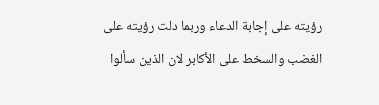رؤيته على إجابة الدعاء وربما دلت رؤيته على الغضب والسخط على الأكابر لان الذين سألوا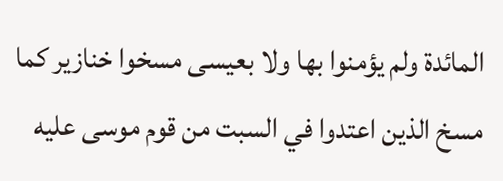المائدة ولم يؤمنوا بها ولا بعيسى مسخوا خنازير كما مسخ الذين اعتدوا في السبت من قوم موسى عليه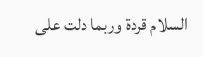السلام قردة وربما دلت على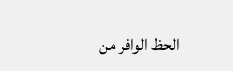الحظ الوافر من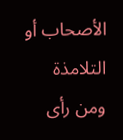الأصحاب أو التلامذة ومن رأى